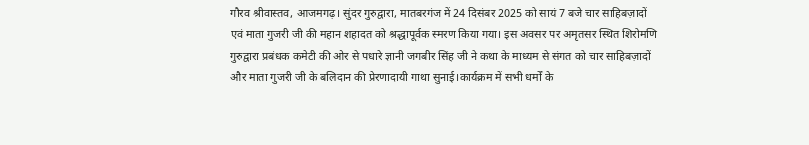गौरव श्रीवास्तव, आजमगढ़। सुंदर गुरुद्वारा, मातबरगंज में 24 दिसंबर 2025 को सायं 7 बजे चार साहिबज़ादों एवं माता गुजरी जी की महान शहादत को श्रद्धापूर्वक स्मरण किया गया। इस अवसर पर अमृतसर स्थित शिरोमणि गुरुद्वारा प्रबंधक कमेटी की ओर से पधारे ज्ञानी जगबीर सिंह जी ने कथा के माध्यम से संगत को चार साहिबज़ादों और माता गुजरी जी के बलिदान की प्रेरणादायी गाथा सुनाई।कार्यक्रम में सभी धर्मों के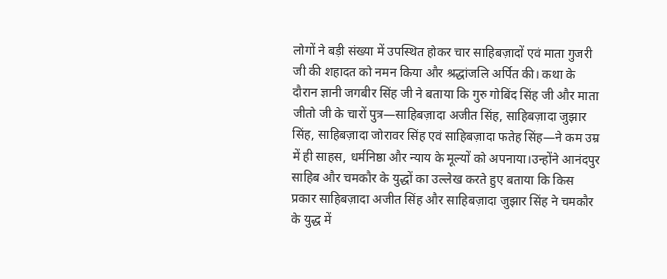लोगों ने बड़ी संख्या में उपस्थित होकर चार साहिबज़ादों एवं माता गुजरी जी की शहादत को नमन किया और श्रद्धांजलि अर्पित की। कथा के दौरान ज्ञानी जगबीर सिंह जी ने बताया कि गुरु गोबिंद सिंह जी और माता जीतो जी के चारों पुत्र—साहिबज़ादा अजीत सिंह, साहिबज़ादा जुझार सिंह, साहिबज़ादा जोरावर सिंह एवं साहिबज़ादा फतेह सिंह—ने कम उम्र में ही साहस, धर्मनिष्ठा और न्याय के मूल्यों को अपनाया।उन्होंने आनंदपुर साहिब और चमकौर के युद्धों का उल्लेख करते हुए बताया कि किस प्रकार साहिबज़ादा अजीत सिंह और साहिबज़ादा जुझार सिंह ने चमकौर के युद्ध में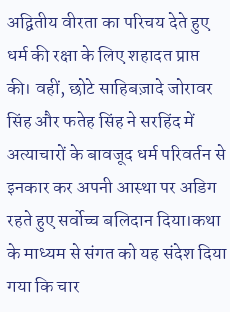अद्वितीय वीरता का परिचय देते हुए धर्म की रक्षा के लिए शहादत प्राप्त की। वहीं, छोटे साहिबज़ादे जोरावर सिंह और फतेह सिंह ने सरहिंद में अत्याचारों के बावजूद धर्म परिवर्तन से इनकार कर अपनी आस्था पर अडिग रहते हुए सर्वोच्च बलिदान दिया।कथा के माध्यम से संगत को यह संदेश दिया गया कि चार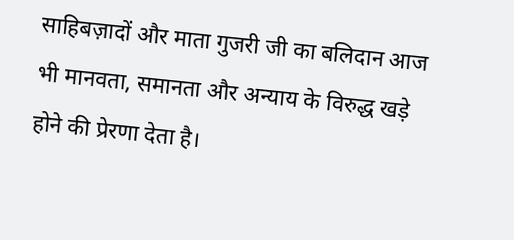साहिबज़ादों और माता गुजरी जी का बलिदान आज भी मानवता, समानता और अन्याय के विरुद्ध खड़े होने की प्रेरणा देता है।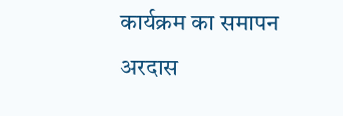कार्यक्रम का समापन अरदास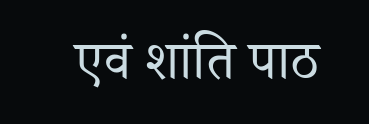एवं शांति पाठ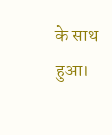के साथ हुआ।